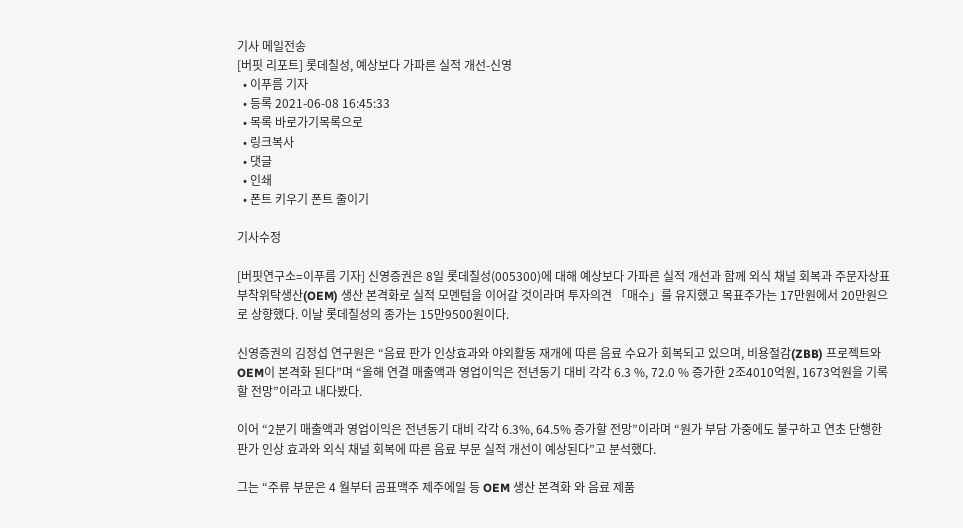기사 메일전송
[버핏 리포트] 롯데칠성, 예상보다 가파른 실적 개선-신영
  • 이푸름 기자
  • 등록 2021-06-08 16:45:33
  • 목록 바로가기목록으로
  • 링크복사
  • 댓글
  • 인쇄
  • 폰트 키우기 폰트 줄이기

기사수정

[버핏연구소=이푸름 기자] 신영증권은 8일 롯데칠성(005300)에 대해 예상보다 가파른 실적 개선과 함께 외식 채널 회복과 주문자상표부착위탁생산(OEM) 생산 본격화로 실적 모멘텀을 이어갈 것이라며 투자의견 「매수」를 유지했고 목표주가는 17만원에서 20만원으로 상향했다. 이날 롯데칠성의 종가는 15만9500원이다.

신영증권의 김정섭 연구원은 “음료 판가 인상효과와 야외활동 재개에 따른 음료 수요가 회복되고 있으며, 비용절감(ZBB) 프로젝트와 OEM이 본격화 된다”며 “올해 연결 매출액과 영업이익은 전년동기 대비 각각 6.3 %, 72.0 % 증가한 2조4010억원, 1673억원을 기록할 전망”이라고 내다봤다.

이어 “2분기 매출액과 영업이익은 전년동기 대비 각각 6.3%, 64.5% 증가할 전망”이라며 “원가 부담 가중에도 불구하고 연초 단행한 판가 인상 효과와 외식 채널 회복에 따른 음료 부문 실적 개선이 예상된다”고 분석했다.

그는 “주류 부문은 4 월부터 곰표맥주 제주에일 등 OEM 생산 본격화 와 음료 제품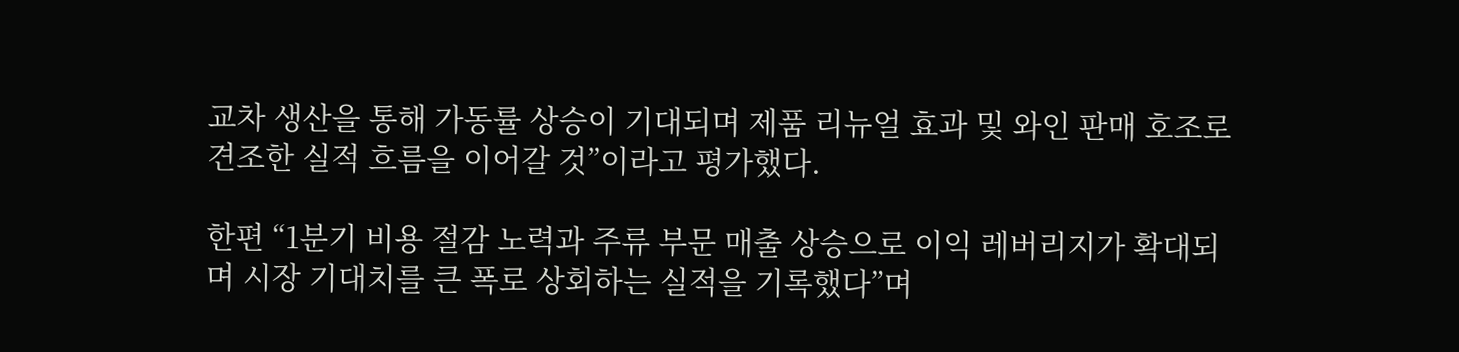교차 생산을 통해 가동률 상승이 기대되며 제품 리뉴얼 효과 및 와인 판매 호조로 견조한 실적 흐름을 이어갈 것”이라고 평가했다.

한편 “1분기 비용 절감 노력과 주류 부문 매출 상승으로 이익 레버리지가 확대되며 시장 기대치를 큰 폭로 상회하는 실적을 기록했다”며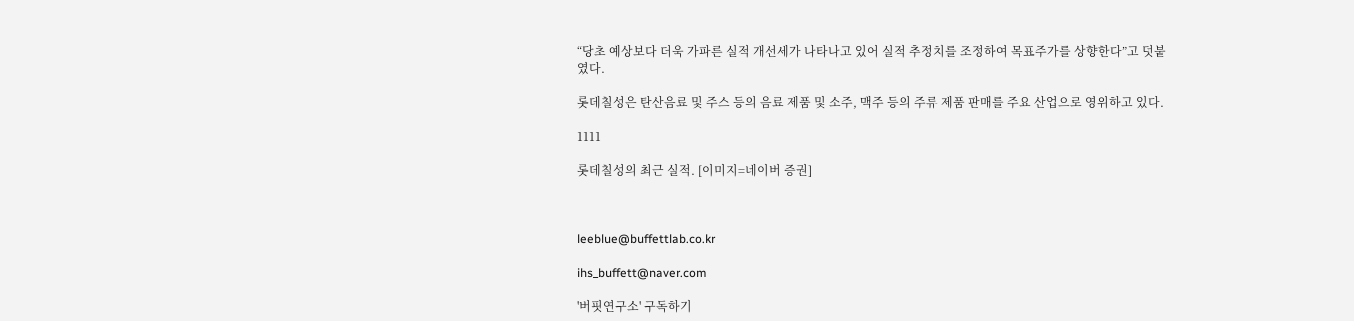“당초 예상보다 더욱 가파른 실적 개선세가 나타나고 있어 실적 추정치를 조정하여 목표주가를 상향한다”고 덧붙였다.

롯데칠성은 탄산음료 및 주스 등의 음료 제품 및 소주, 맥주 등의 주류 제품 판매를 주요 산업으로 영위하고 있다.

1111

롯데칠성의 최근 실적. [이미지=네이버 증권]



leeblue@buffettlab.co.kr

ihs_buffett@naver.com

'버핏연구소' 구독하기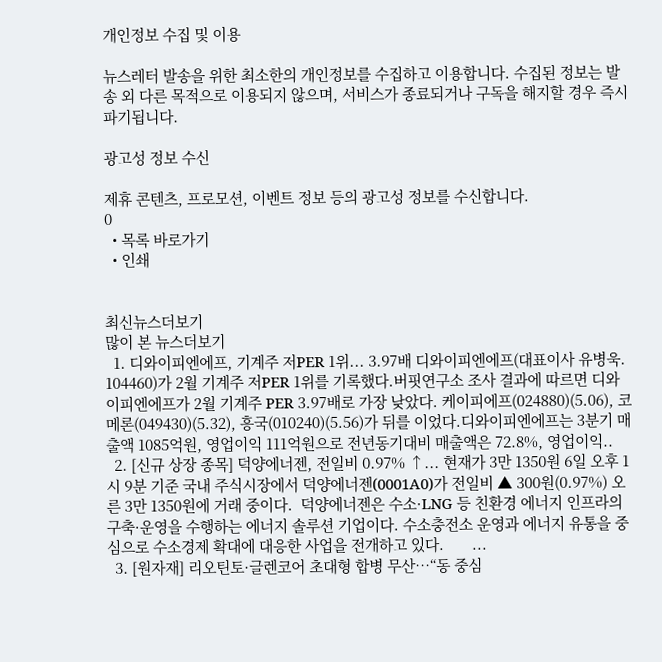개인정보 수집 및 이용

뉴스레터 발송을 위한 최소한의 개인정보를 수집하고 이용합니다. 수집된 정보는 발송 외 다른 목적으로 이용되지 않으며, 서비스가 종료되거나 구독을 해지할 경우 즉시 파기됩니다.

광고성 정보 수신

제휴 콘텐츠, 프로모션, 이벤트 정보 등의 광고성 정보를 수신합니다.
0
  • 목록 바로가기
  • 인쇄


최신뉴스더보기
많이 본 뉴스더보기
  1. 디와이피엔에프, 기계주 저PER 1위... 3.97배 디와이피엔에프(대표이사 유병욱. 104460)가 2월 기계주 저PER 1위를 기록했다.버핏연구소 조사 결과에 따르면 디와이피엔에프가 2월 기계주 PER 3.97배로 가장 낮았다. 케이피에프(024880)(5.06), 코메론(049430)(5.32), 흥국(010240)(5.56)가 뒤를 이었다.디와이피엔에프는 3분기 매출액 1085억원, 영업이익 111억원으로 전년동기대비 매출액은 72.8%, 영업이익..
  2. [신규 상장 종목] 덕양에너젠, 전일비 0.97% ↑... 현재가 3만 1350원 6일 오후 1시 9분 기준 국내 주식시장에서 덕양에너젠(0001A0)가 전일비 ▲ 300원(0.97%) 오른 3만 1350원에 거래 중이다.  덕양에너젠은 수소·LNG 등 친환경 에너지 인프라의 구축·운영을 수행하는 에너지 솔루션 기업이다. 수소충전소 운영과 에너지 유통을 중심으로 수소경제 확대에 대응한 사업을 전개하고 있다.       ...
  3. [원자재] 리오틴토·글렌코어 초대형 합병 무산…“동 중심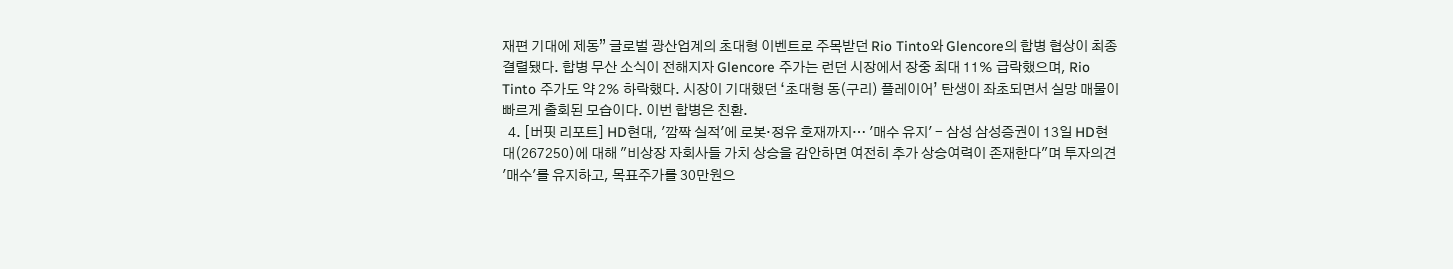재편 기대에 제동” 글로벌 광산업계의 초대형 이벤트로 주목받던 Rio Tinto와 Glencore의 합병 협상이 최종 결렬됐다. 합병 무산 소식이 전해지자 Glencore 주가는 런던 시장에서 장중 최대 11% 급락했으며, Rio Tinto 주가도 약 2% 하락했다. 시장이 기대했던 ‘초대형 동(구리) 플레이어’ 탄생이 좌초되면서 실망 매물이 빠르게 출회된 모습이다. 이번 합병은 친환.
  4. [버핏 리포트] HD현대, '깜짝 실적'에 로봇·정유 호재까지… '매수 유지' - 삼성 삼성증권이 13일 HD현대(267250)에 대해 "비상장 자회사들 가치 상승을 감안하면 여전히 추가 상승여력이 존재한다"며 투자의견 '매수'를 유지하고, 목표주가를 30만원으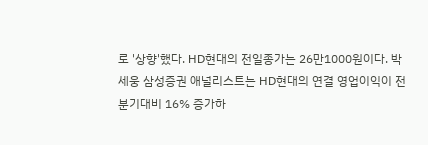로 '상향'했다. HD현대의 전일종가는 26만1000원이다. 박세웅 삼성증권 애널리스트는 HD현대의 연결 영업이익이 전분기대비 16% 증가하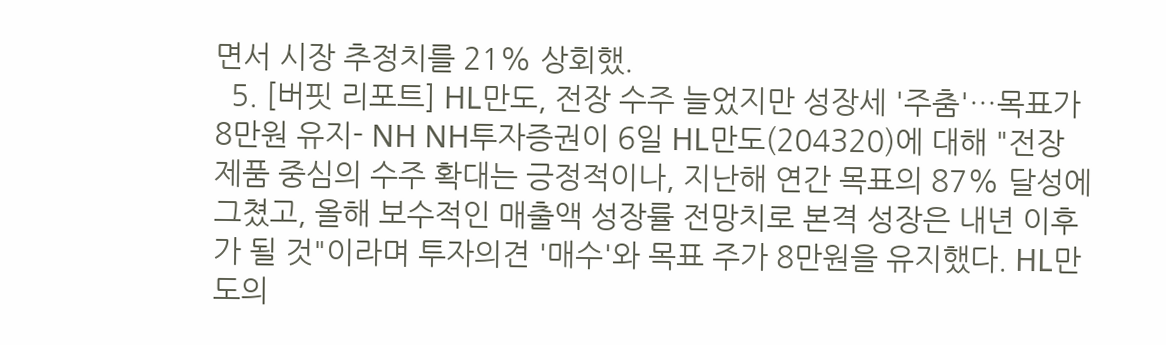면서 시장 추정치를 21% 상회했.
  5. [버핏 리포트] HL만도, 전장 수주 늘었지만 성장세 '주춤'…목표가 8만원 유지- NH NH투자증권이 6일 HL만도(204320)에 대해 "전장 제품 중심의 수주 확대는 긍정적이나, 지난해 연간 목표의 87% 달성에 그쳤고, 올해 보수적인 매출액 성장률 전망치로 본격 성장은 내년 이후가 될 것"이라며 투자의견 '매수'와 목표 주가 8만원을 유지했다. HL만도의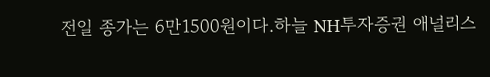전일 종가는 6만1500원이다.하늘 NH투자증권 애널리스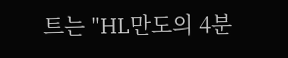트는 "HL만도의 4분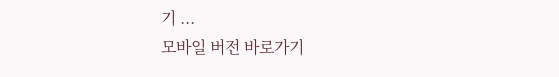기 ...
모바일 버전 바로가기